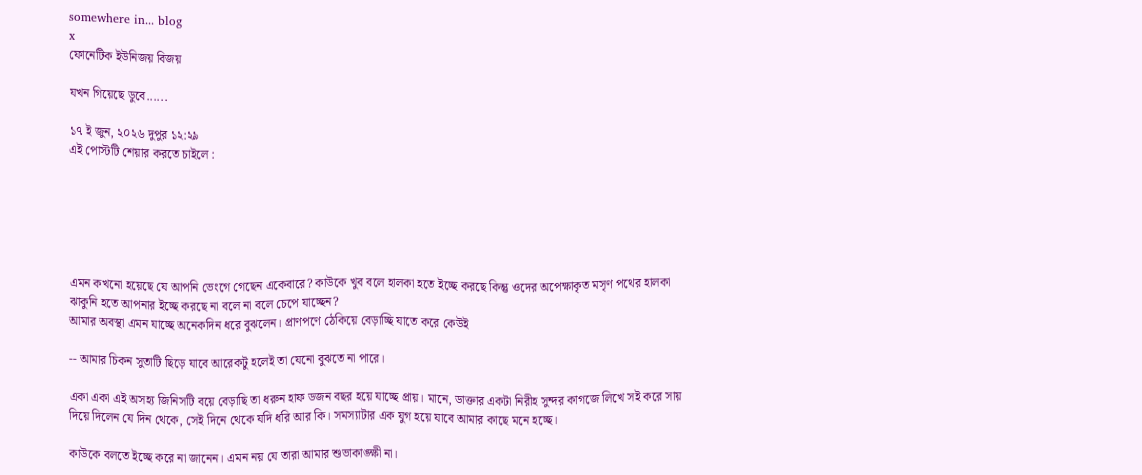somewhere in... blog
x
ফোনেটিক ইউনিজয় বিজয়

যখন গিয়েছে ডুবে......

১৭ ই জুন, ২০২৬ দুপুর ১২:২৯
এই পোস্টটি শেয়ার করতে চাইলে :






এমন কখনো হয়েছে যে আপনি ভেংগে গেছেন একেবারে? কাউকে খুব বলে হালকা হতে ইচ্ছে করছে কিন্তু ওদের অপেক্ষাকৃত মসৃণ পথের হালকা ঝাকুনি হতে আপনার ইচ্ছে করছে না বলে না বলে চেপে যাচ্ছেন?
আমার অবস্থা এমন যাচ্ছে অনেকদিন ধরে বুঝলেন। প্রাণপণে ঠেকিয়ে বেড়াচ্ছি যাতে করে কেউই

-- আমার চিকন সুতাটি ছিড়ে যাবে আরেকটু হলেই তা যেনো বুঝতে না পারে।

একা একা এই অসহ্য জিনিসটি বয়ে বেড়াছি তা ধরুন হাফ ডজন বছর হয়ে যাচ্ছে প্রায়। মানে, ডাক্তার একটা নিরীহ সুন্দর কাগজে লিখে সই করে সায় দিয়ে দিলেন যে দিন থেকে, সেই দিনে থেকে যদি ধরি আর কি। সমস্যাটার এক যুগ হয়ে যাবে আমার কাছে মনে হচ্ছে।

কাউকে বলতে ইচ্ছে করে না জানেন। এমন নয় যে তারা আমার শুভাকাঙ্ক্ষী না।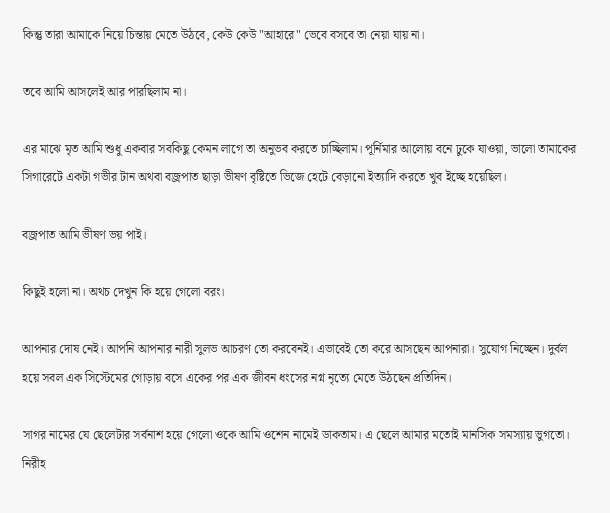কিন্তু তারা আমাকে নিয়ে চিন্তায় মেতে উঠবে, কেউ কেউ "আহারে" ভেবে বসবে তা নেয়া যায় না।

তবে আমি আসলেই আর পারছিলাম না।

এর মাঝে মৃত আমি শুধু একবার সবকিছু কেমন লাগে তা অনুভব করতে চাচ্ছিলাম। পূর্নিমার আলোয় বনে ঢুকে যাওয়া, ভালো তামাকের সিগারেটে একটা গভীর টান অথবা বজ্রপাত ছাড়া ভীষণ বৃষ্টিতে ভিজে হেটে বেড়ানো ইত্যাদি করতে খুব ইচ্ছে হয়েছিল।

বজ্রপাত আমি ভীষণ ভয় পাই।

কিছুই হলো না। অথচ দেখুন কি হয়ে গেলো বরং।

আপনার দোষ নেই। আপনি আপনার নারী সুলভ আচরণ তো করবেনই। এভাবেই তো করে আসছেন আপনারা। সুযোগ নিচ্ছেন। দুর্বল হয়ে সবল এক সিস্টেমের গোড়ায় বসে একের পর এক জীবন ধংসের নগ্ন নৃত্যে মেতে উঠছেন প্রতিদিন।

সাগর নামের যে ছেলেটার সর্বনাশ হয়ে গেলো ওকে আমি ওশেন নামেই ডাকতাম। এ ছেলে আমার মতোই মানসিক সমস্যায় ভুগতো। নিরীহ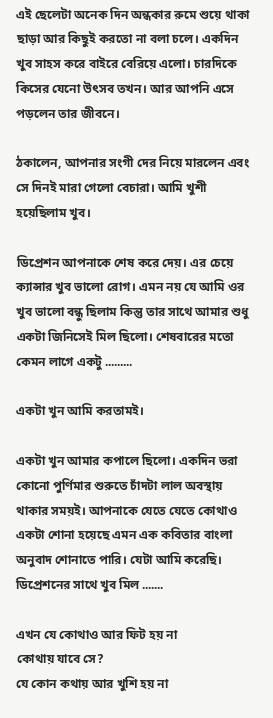এই ছেলেটা অনেক দিন অন্ধকার রুমে শুয়ে থাকা ছাড়া আর কিছুই করতো না বলা চলে। একদিন খুব সাহস করে বাইরে বেরিয়ে এলো। চারদিকে কিসের যেনো উৎসব তখন। আর আপনি এসে পড়লেন তার জীবনে।

ঠকালেন, আপনার সংগী দের নিয়ে মারলেন এবং সে দিনই মারা গেলো বেচারা। আমি খুশী হয়েছিলাম খুব।

ডিপ্রেশন আপনাকে শেষ করে দেয়। এর চেয়ে ক্যান্সার খুব ভালো রোগ। এমন নয় যে আমি ওর খুব ভালো বন্ধু ছিলাম কিন্তু তার সাথে আমার শুধু একটা জিনিসেই মিল ছিলো। শেষবারের মতো কেমন লাগে একটু .........

একটা খুন আমি করতামই।

একটা খুন আমার কপালে ছিলো। একদিন ভরা কোনো পুর্ণিমার শুরুতে চাঁদটা লাল অবস্থায় থাকার সময়ই। আপনাকে যেতে যেতে কোথাও একটা শোনা হয়েছে এমন এক কবিতার বাংলা অনুবাদ শোনাতে পারি। যেটা আমি করেছি। ডিপ্রেশনের সাথে খুব মিল .......

এখন যে কোথাও আর ফিট হয় না
কোথায় যাবে সে?
যে কোন কথায় আর খুশি হয় না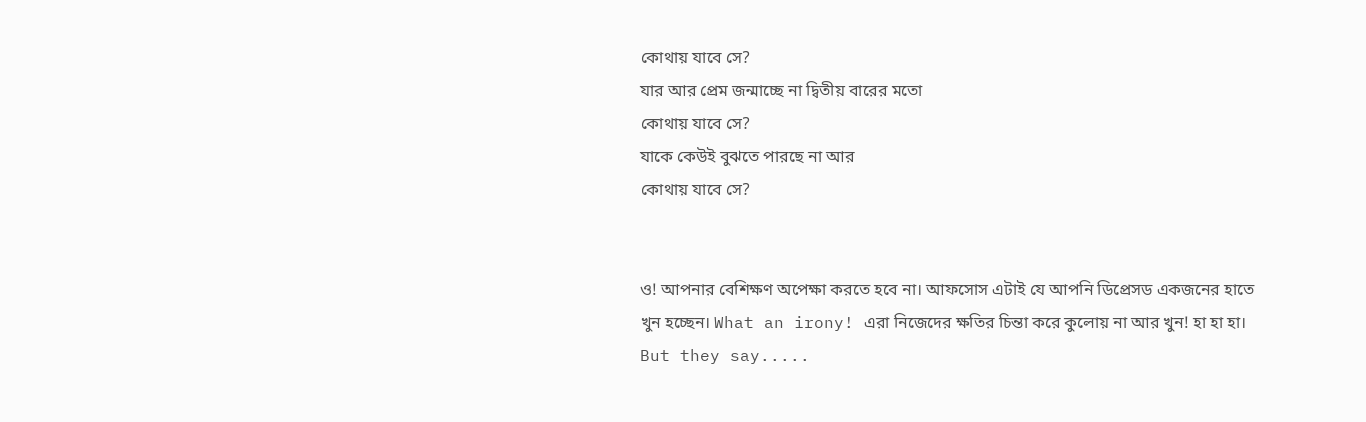কোথায় যাবে সে?
যার আর প্রেম জন্মাচ্ছে না দ্বিতীয় বারের মতো
কোথায় যাবে সে?
যাকে কেউই বুঝতে পারছে না আর
কোথায় যাবে সে?


ও! আপনার বেশিক্ষণ অপেক্ষা করতে হবে না। আফসোস এটাই যে আপনি ডিপ্রেসড একজনের হাতে খুন হচ্ছেন। What an irony! এরা নিজেদের ক্ষতির চিন্তা করে কুলোয় না আর খুন! হা হা হা। But they say.....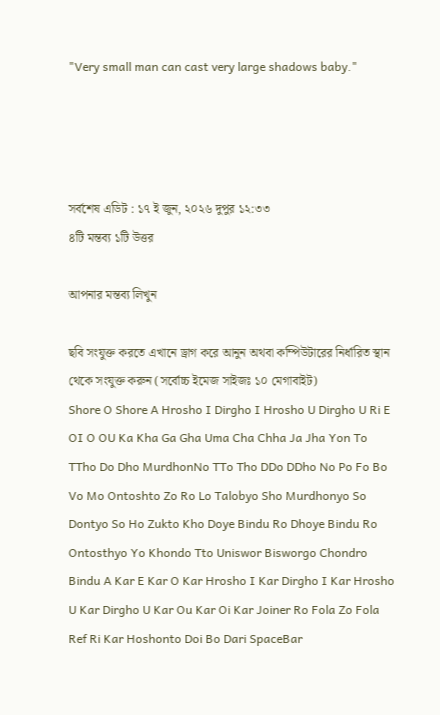"Very small man can cast very large shadows baby."




সর্বশেষ এডিট : ১৭ ই জুন, ২০২৬ দুপুর ১২:৩৩
৪টি মন্তব্য ১টি উত্তর

আপনার মন্তব্য লিখুন

ছবি সংযুক্ত করতে এখানে ড্রাগ করে আনুন অথবা কম্পিউটারের নির্ধারিত স্থান থেকে সংযুক্ত করুন (সর্বোচ্চ ইমেজ সাইজঃ ১০ মেগাবাইট)
Shore O Shore A Hrosho I Dirgho I Hrosho U Dirgho U Ri E OI O OU Ka Kha Ga Gha Uma Cha Chha Ja Jha Yon To TTho Do Dho MurdhonNo TTo Tho DDo DDho No Po Fo Bo Vo Mo Ontoshto Zo Ro Lo Talobyo Sho Murdhonyo So Dontyo So Ho Zukto Kho Doye Bindu Ro Dhoye Bindu Ro Ontosthyo Yo Khondo Tto Uniswor Bisworgo Chondro Bindu A Kar E Kar O Kar Hrosho I Kar Dirgho I Kar Hrosho U Kar Dirgho U Kar Ou Kar Oi Kar Joiner Ro Fola Zo Fola Ref Ri Kar Hoshonto Doi Bo Dari SpaceBar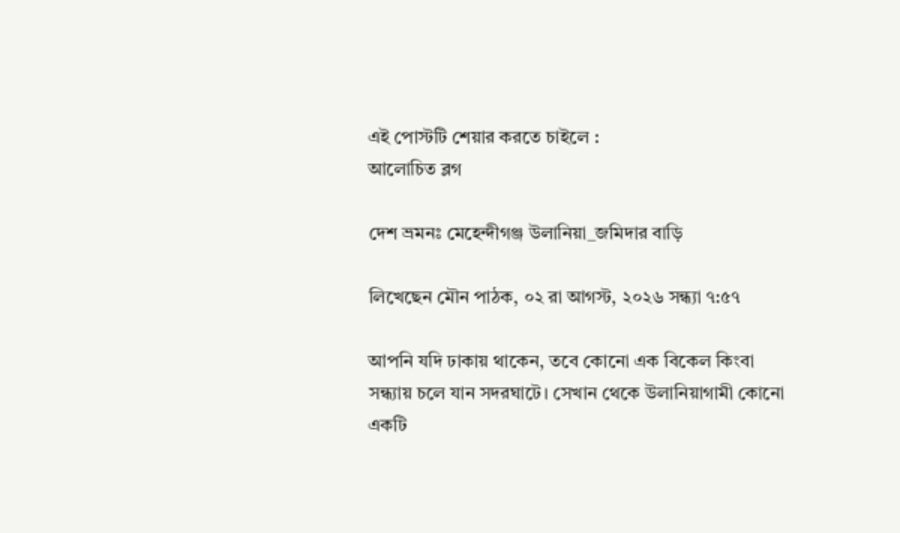এই পোস্টটি শেয়ার করতে চাইলে :
আলোচিত ব্লগ

দেশ ভ্রমনঃ মেহেন্দীগঞ্জ উলানিয়া_জমিদার বাড়ি

লিখেছেন মৌন পাঠক, ০২ রা আগস্ট, ২০২৬ সন্ধ্যা ৭:৫৭

আপনি যদি ঢাকায় থাকেন, তবে কোনো এক বিকেল কিংবা সন্ধ্যায় চলে যান সদরঘাটে। সেখান থেকে উলানিয়াগামী কোনো একটি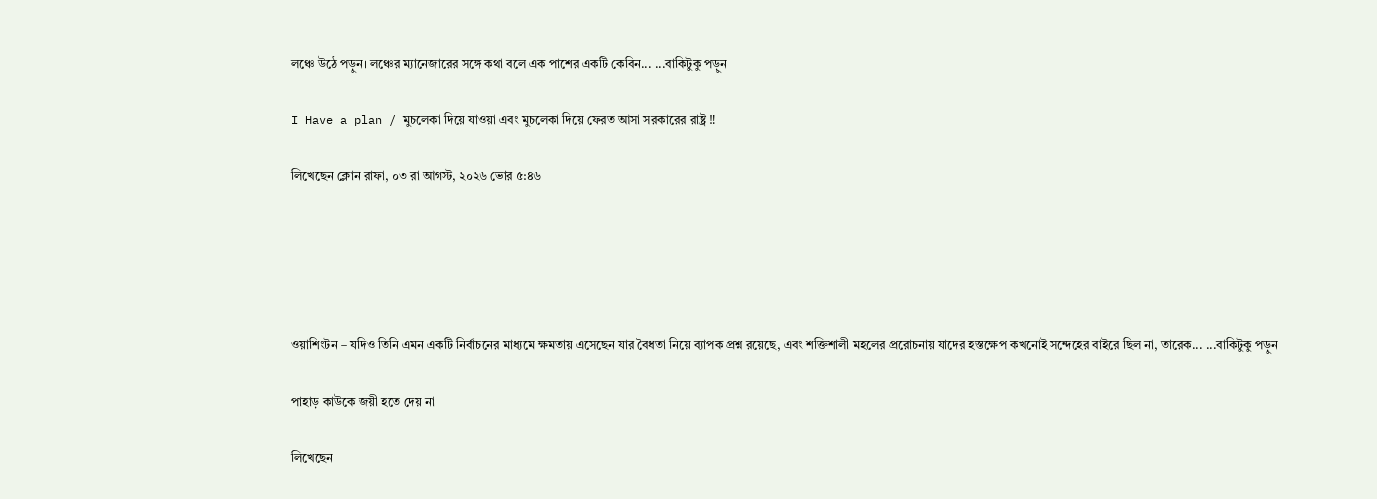লঞ্চে উঠে পড়ুন। লঞ্চের ম্যানেজারের সঙ্গে কথা বলে এক পাশের একটি কেবিন... ...বাকিটুকু পড়ুন

I Have a plan / মুচলেকা দিয়ে যাওয়া এবং মুচলেকা দিয়ে ফেরত আসা সরকারের রাষ্ট্র ‼

লিখেছেন ক্লোন রাফা, ০৩ রা আগস্ট, ২০২৬ ভোর ৫:৪৬





ওয়াশিংটন – যদিও তিনি এমন একটি নির্বাচনের মাধ্যমে ক্ষমতায় এসেছেন যার বৈধতা নিয়ে ব্যাপক প্রশ্ন রয়েছে, এবং শক্তিশালী মহলের প্ররোচনায় যাদের হস্তক্ষেপ কখনোই সন্দেহের বাইরে ছিল না, তারেক... ...বাকিটুকু পড়ুন

পাহাড় কাউকে জয়ী হতে দেয় না

লিখেছেন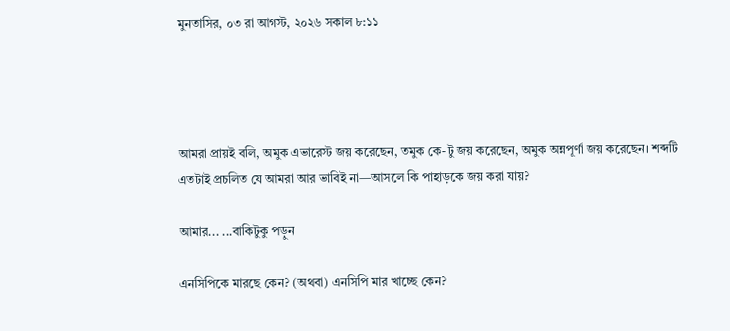মুনতাসির, ০৩ রা আগস্ট, ২০২৬ সকাল ৮:১১




আমরা প্রায়ই বলি, অমুক এভারেস্ট জয় করেছেন, তমুক কে-টু জয় করেছেন, অমুক অন্নপূর্ণা জয় করেছেন। শব্দটি এতটাই প্রচলিত যে আমরা আর ভাবিই না—আসলে কি পাহাড়কে জয় করা যায়?

আমার... ...বাকিটুকু পড়ুন

এনসিপিকে মারছে কেন? (অথবা) এনসিপি মার খাচ্ছে কেন?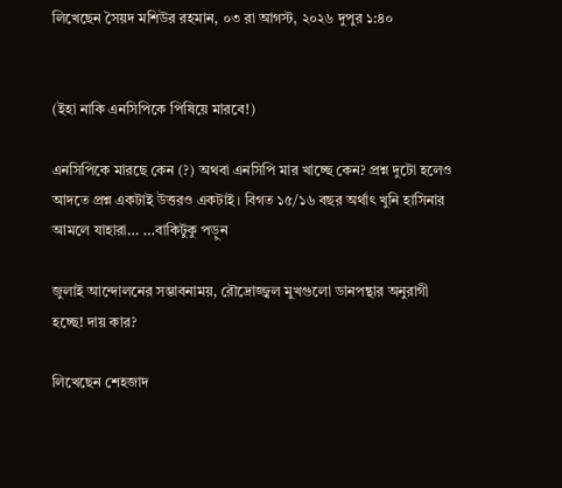লিখেছেন সৈয়দ মশিউর রহমান, ০৩ রা আগস্ট, ২০২৬ দুপুর ১:৪০


(ইহা নাকি এনসিপিকে পিষিয়ে মারবে!)

এনসিপিকে মারছে কেন (?) অথবা এনসিপি মার খাচ্ছে কেন? প্রশ্ন দুটো হলেও আদতে প্রশ্ন একটাই উত্তরও একটাই। বিগত ১৫/১৬ বছর অর্থাৎ খুনি হাসিনার আমলে যাহারা... ...বাকিটুকু পড়ুন

জুলাই আন্দোলনের সম্ভাবনাময়, রৌদ্রোজ্জ্বল মুখগুলো ডানপন্থার অনুরাগী হচ্ছে! দায় কার?

লিখেছেন শেহজাদ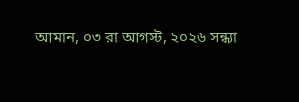আমান, ০৩ রা আগস্ট, ২০২৬ সন্ধ্যা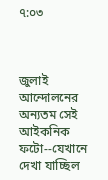৭:০৩



জুলাই আন্দোলনের অন্যতম সেই আইকনিক ফটো--যেখানে দেখা যাচ্ছিল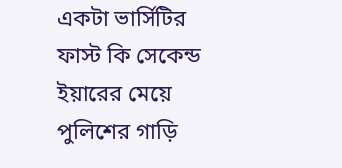একটা ভার্সিটির ফাস্ট কি সেকেন্ড ইয়ারের মেয়ে পুলিশের গাড়ি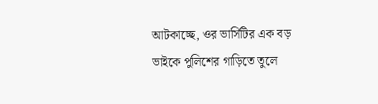আটকাচ্ছে, ওর ভার্সিটির এক বড় ভাইকে পুলিশের গাড়িতে তুলে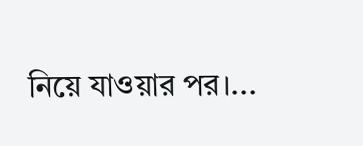নিয়ে যাওয়ার পর।...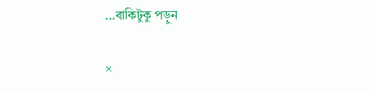...বাকিটুকু পড়ুন

×